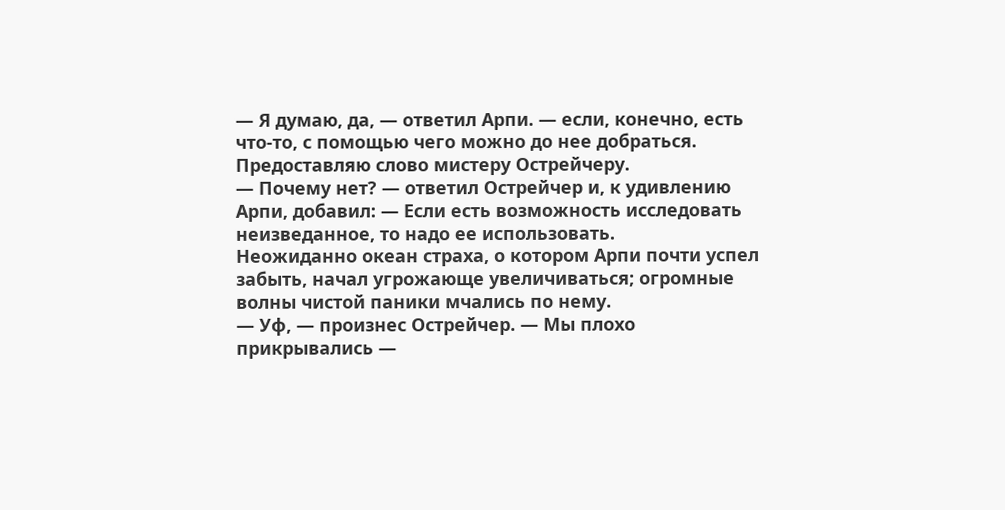— Я думаю, да, — ответил Арпи. — если, конечно, есть что-то, с помощью чего можно до нее добраться. Предоставляю слово мистеру Острейчеру.
— Почему нет? — ответил Острейчер и, к удивлению Арпи, добавил: — Если есть возможность исследовать неизведанное, то надо ее использовать.
Неожиданно океан страха, о котором Арпи почти успел забыть, начал угрожающе увеличиваться; огромные волны чистой паники мчались по нему.
— Уф, — произнес Острейчер. — Мы плохо прикрывались —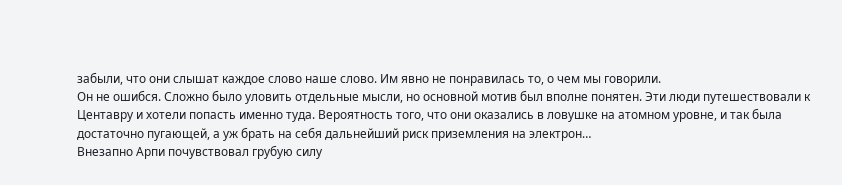забыли, что они слышат каждое слово наше слово. Им явно не понравилась то, о чем мы говорили.
Он не ошибся. Сложно было уловить отдельные мысли, но основной мотив был вполне понятен. Эти люди путешествовали к Центавру и хотели попасть именно туда. Вероятность того, что они оказались в ловушке на атомном уровне, и так была достаточно пугающей, а уж брать на себя дальнейший риск приземления на электрон…
Внезапно Арпи почувствовал грубую силу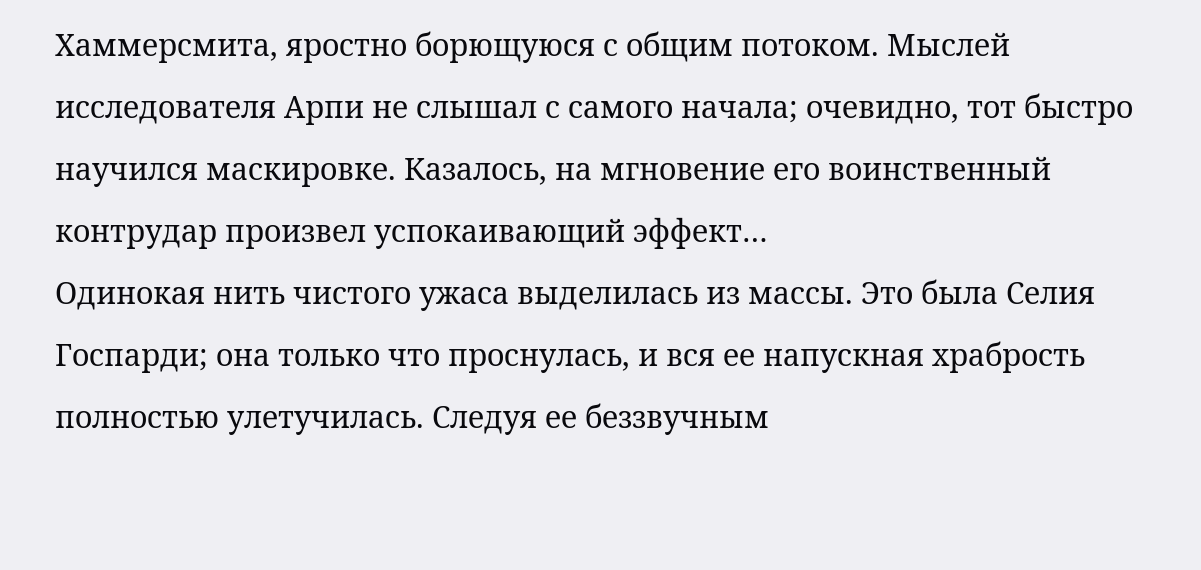Хаммерсмита, яростно борющуюся с общим потоком. Мыслей исследователя Арпи не слышал с самого начала; очевидно, тот быстро научился маскировке. Казалось, на мгновение его воинственный контрудар произвел успокаивающий эффект…
Одинокая нить чистого ужаса выделилась из массы. Это была Селия Госпарди; она только что проснулась, и вся ее напускная храбрость полностью улетучилась. Следуя ее беззвучным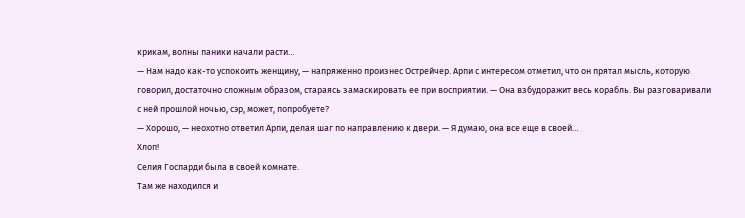крикам, волны паники начали расти…
— Нам надо как-то успокоить женщину, — напряженно произнес Острейчер. Арпи с интересом отметил, что он прятал мысль, которую говорил, достаточно сложным образом, стараясь замаскировать ее при восприятии. — Она взбудоражит весь корабль. Вы разговаривали с ней прошлой ночью, сэр, может, попробуете?
— Хорошо, — неохотно ответил Арпи, делая шаг по направлению к двери. — Я думаю, она все еще в своей…
Хлоп!
Селия Госпарди была в своей комнате.
Там же находился и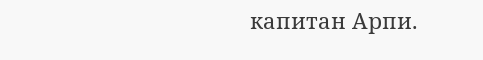капитан Арпи.